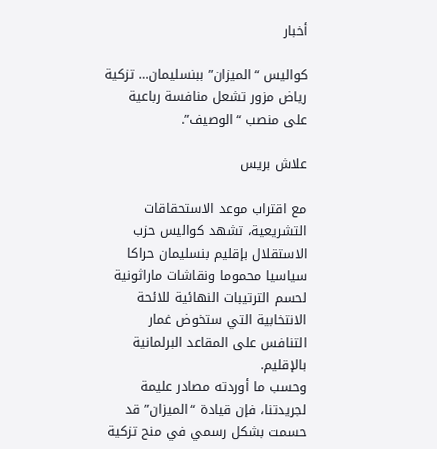أخبار

كواليس “الميزان” ببنسليمان… تزكية رياض مزور تشعل منافسة رباعية على منصب “الوصيف”.

علاش بريس

مع اقتراب موعد الاستحقاقات التشريعية، تشهد كواليس حزب الاستقلال بإقليم بنسليمان حراكا سياسيا محموما ونقاشات ماراثونية لحسم الترتيبات النهائية للائحة الانتخابية التي ستخوض غمار التنافس على المقاعد البرلمانية بالإقليم.
وحسب ما أوردته مصادر عليمة لجريدتنا، فإن قيادة “الميزان” قد حسمت بشكل رسمي في منح تزكية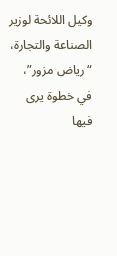وكيل اللائحة لوزير الصناعة والتجارة، “رياض مزور”، في خطوة يرى فيها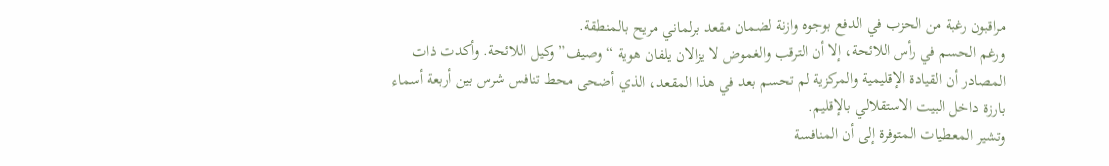مراقبون رغبة من الحزب في الدفع بوجوه وازنة لضمان مقعد برلماني مريح بالمنطقة.
ورغم الحسم في رأس اللائحة، إلا أن الترقب والغموض لا يزالان يلفان هوية “وصيف” وكيل اللائحة. وأكدت ذات المصادر أن القيادة الإقليمية والمركزية لم تحسم بعد في هذا المقعد، الذي أضحى محط تنافس شرس بين أربعة أسماء بارزة داخل البيت الاستقلالي بالإقليم.
وتشير المعطيات المتوفرة إلى أن المنافسة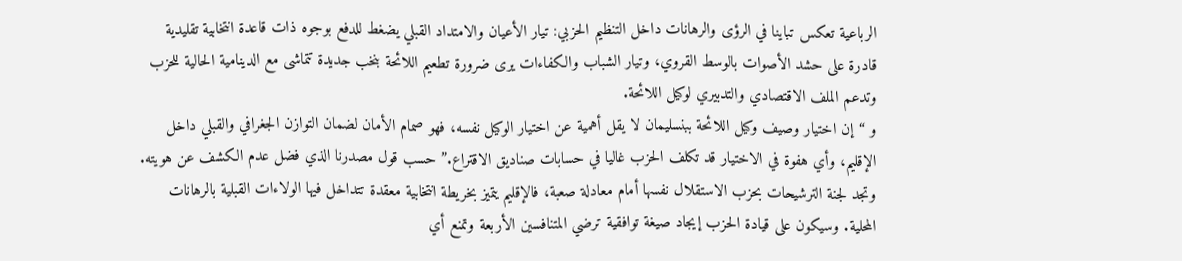الرباعية تعكس تباينا في الرؤى والرهانات داخل التنظيم الحزبي: تيار الأعيان والامتداد القبلي يضغط للدفع بوجوه ذات قاعدة انتخابية تقليدية قادرة على حشد الأصوات بالوسط القروي، وتيار الشباب والكفاءات يرى ضرورة تطعيم اللائحة بنخب جديدة تتماشى مع الدينامية الحالية للحزب وتدعم الملف الاقتصادي والتدبيري لوكيل اللائحة.
و “إن اختيار وصيف وكيل اللائحة ببنسليمان لا يقل أهمية عن اختيار الوكيل نفسه، فهو صمام الأمان لضمان التوازن الجغرافي والقبلي داخل الإقليم، وأي هفوة في الاختيار قد تكلف الحزب غاليا في حسابات صناديق الاقتراع.” حسب قول مصدرنا الذي فضل عدم الكشف عن هويته.
وتجد لجنة الترشيحات بحزب الاستقلال نفسها أمام معادلة صعبة، فالإقليم يتميز بخريطة انتخابية معقدة تتداخل فيها الولاءات القبلية بالرهانات المحلية. وسيكون على قيادة الحزب إيجاد صيغة توافقية ترضي المتنافسين الأربعة وتمنع أي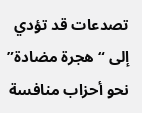تصدعات قد تؤدي إلى “هجرة مضادة” نحو أحزاب منافسة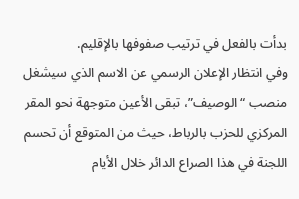بدأت بالفعل في ترتيب صفوفها بالإقليم.
وفي انتظار الإعلان الرسمي عن الاسم الذي سيشغل منصب “الوصيف”، تبقى الأعين متوجهة نحو المقر المركزي للحزب بالرباط، حيث من المتوقع أن تحسم اللجنة في هذا الصراع الدائر خلال الأيام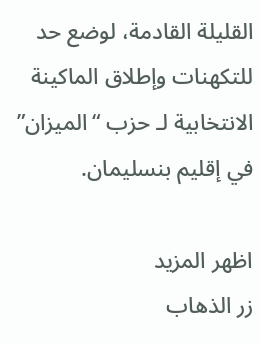القليلة القادمة، لوضع حد للتكهنات وإطلاق الماكينة الانتخابية لـ حزب “الميزان” في إقليم بنسليمان.

اظهر المزيد
زر الذهاب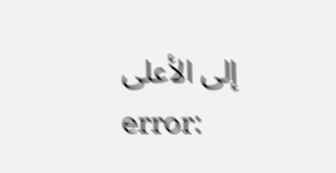إلى الأعلى
error: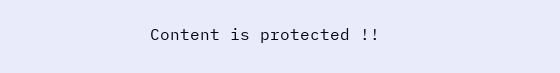Content is protected !!